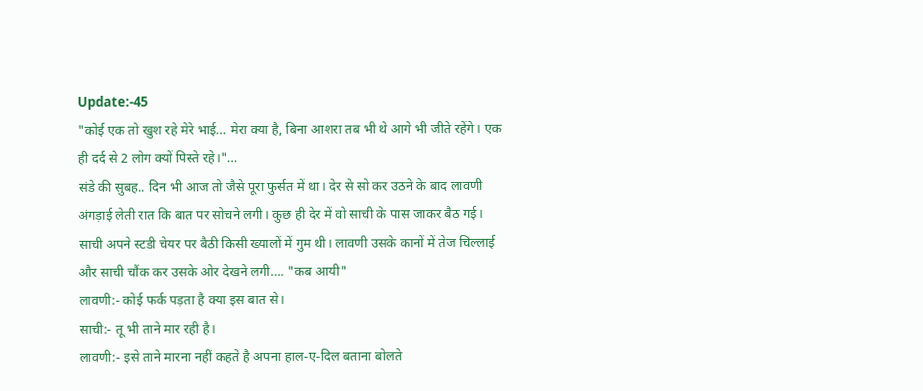Update:-45
"कोई एक तो खुश रहे मेरे भाई… मेरा क्या है, बिना आशरा तब भी थे आगे भी जीते रहेंगे। एक ही दर्द से 2 लोग क्यों पिस्ते रहे।"…
संडे की सुबह.. दिन भी आज तो जैसे पूरा फुर्सत में था। देर से सो कर उठने के बाद लावणी अंगड़ाई लेती रात कि बात पर सोचने लगी। कुछ ही देर में वो साची के पास जाकर बैठ गई। साची अपने स्टडी चेयर पर बैठी किसी ख्यालों में गुम थी। लावणी उसके कानों में तेज चिल्लाई और साची चौंक कर उसके ओर देखने लगी…. "कब आयी"
लावणी:- कोई फर्क पड़ता है क्या इस बात से।
साची:- तू भी ताने मार रही है।
लावणी:- इसे ताने मारना नहीं कहते है अपना हाल-ए-दिल बताना बोलते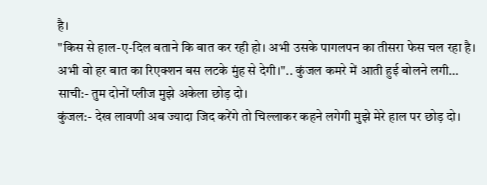है।
"किस से हाल-ए-दिल बताने कि बात कर रही हो। अभी उसके पागलपन का तीसरा फेस चल रहा है। अभी वो हर बात का रिएक्शन बस लटके मुंह से देगी।".. कुंजल कमरे में आती हुई बोलने लगी…
साची:- तुम दोनों प्लीज मुझे अकेला छोड़ दो।
कुंजल:- देख लावणी अब ज्यादा जिद करेंगे तो चिल्लाकर कहने लगेगी मुझे मेरे हाल पर छोड़ दो।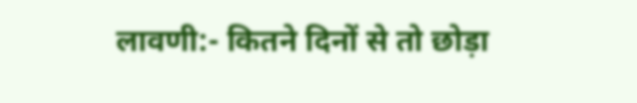लावणी:- कितने दिनों से तो छोड़ा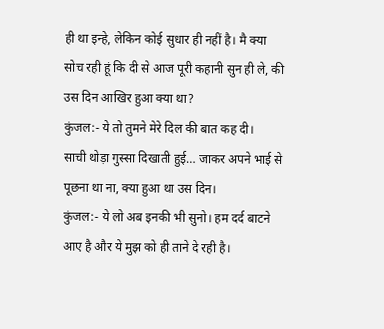ही था इन्हे, लेकिन कोई सुधार ही नहीं है। मै क्या सोच रही हूं कि दी से आज पूरी कहानी सुन ही ले, की उस दिन आखिर हुआ क्या था?
कुंजल:- ये तो तुमने मेरे दिल की बात कह दी।
साची थोड़ा गुस्सा दिखाती हुई… जाकर अपने भाई से पूछना था ना, क्या हुआ था उस दिन।
कुंजल:- ये लो अब इनकी भी सुनो। हम दर्द बाटने आए है और ये मुझ को ही ताने दे रही है।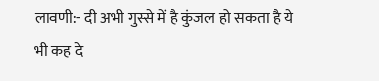लावणी:- दी अभी गुस्से में है कुंजल हो सकता है ये भी कह दे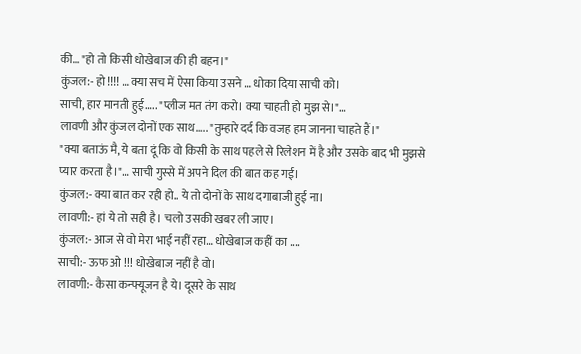की… "हो तो किसी धोखेबाज की ही बहन।"
कुंजल:- हो !!!! … क्या सच में ऐसा किया उसने … धोका दिया साची को।
साची, हार मानती हुई….. "प्लीज मत तंग करो। क्या चाहती हो मुझ से।"…
लावणी और कुंजल दोनों एक साथ….. "तुम्हारे दर्द कि वजह हम जानना चाहते हैं।"
"क्या बताऊं मै, ये बता दूं कि वो किसी के साथ पहले से रिलेशन में है और उसके बाद भी मुझसे प्यार करता है।"… साची गुस्से में अपने दिल की बात कह गई।
कुंजल:- क्या बात कर रही हो.. ये तो दोनों के साथ दगाबाजी हुई ना।
लावणी:- हां ये तो सही है। चलो उसकी खबर ली जाए।
कुंजल:- आज से वो मेरा भाई नहीं रहा… धोखेबाज कहीं का ....
साची:- ऊफ ओ !!! धोखेबाज नहीं है वो।
लावणी:- कैसा कन्फ्यूजन है ये। दूसरे के साथ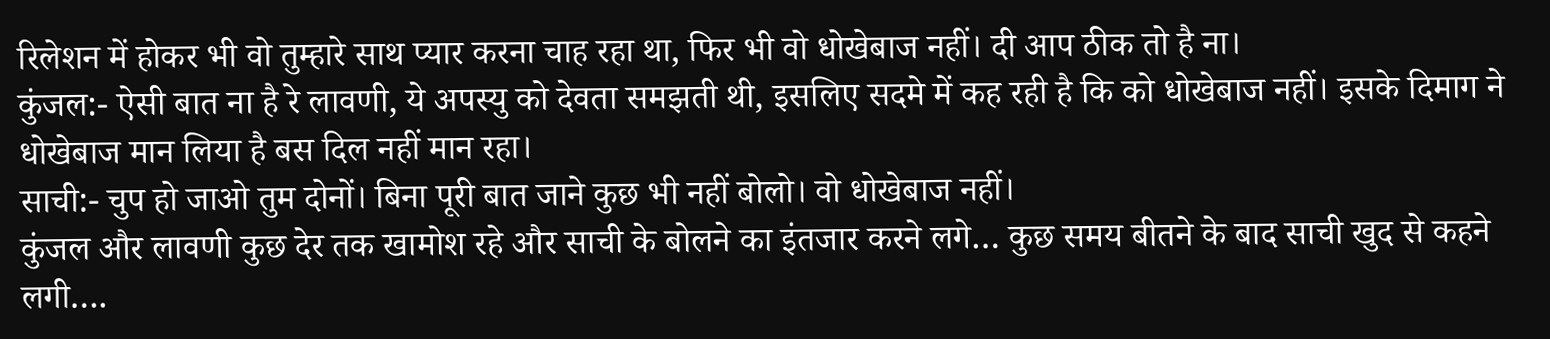रिलेशन में होकर भी वो तुम्हारे साथ प्यार करना चाह रहा था, फिर भी वो धोखेबाज नहीं। दी आप ठीक तो है ना।
कुंजल:- ऐसी बात ना है रे लावणी, ये अपस्यु को देवता समझती थी, इसलिए सदमे में कह रही है कि को धोखेबाज नहीं। इसके दिमाग ने धोखेबाज मान लिया है बस दिल नहीं मान रहा।
साची:- चुप हो जाओ तुम दोनों। बिना पूरी बात जाने कुछ भी नहीं बोलो। वो धोखेबाज नहीं।
कुंजल और लावणी कुछ देर तक खामोश रहे और साची के बोलने का इंतजार करने लगे… कुछ समय बीतने के बाद साची खुद से कहने लगी….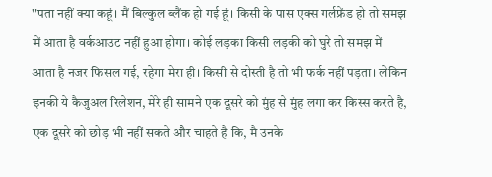"पता नहीं क्या कहूं। मैं बिल्कुल ब्लैंक हो गई हूं। किसी के पास एक्स गर्लफ्रेंड हो तो समझ में आता है वर्कआउट नहीं हुआ होगा। कोई लड़का किसी लड़की को घुरे तो समझ में आता है नजर फिसल गई, रहेगा मेरा ही। किसी से दोस्ती है तो भी फर्क नहीं पड़ता। लेकिन इनकी ये कैजुअल रिलेशन, मेरे ही सामने एक दूसरे को मुंह से मुंह लगा कर किस्स करते है, एक दूसरे को छोड़ भी नहीं सकते और चाहते है कि, मै उनके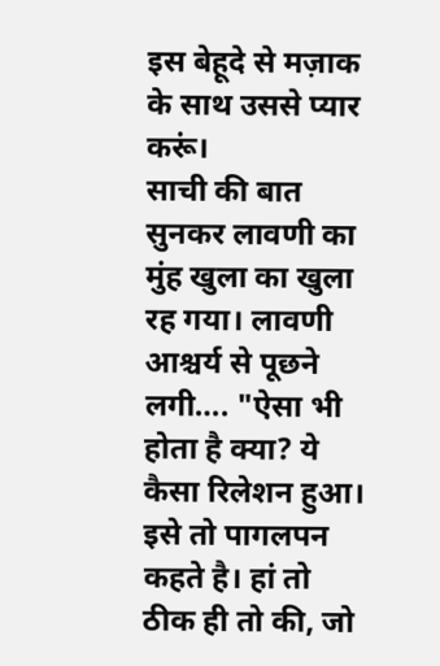इस बेहूदे से मज़ाक के साथ उससे प्यार करूं।
साची की बात सुनकर लावणी का मुंह खुला का खुला रह गया। लावणी आश्चर्य से पूछने लगी…. "ऐसा भी होता है क्या? ये कैसा रिलेशन हुआ। इसे तो पागलपन कहते है। हां तो ठीक ही तो की, जो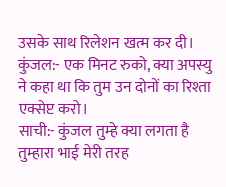उसके साथ रिलेशन खत्म कर दी।
कुंजल:- एक मिनट रुको, क्या अपस्यु ने कहा था कि तुम उन दोनों का रिश्ता एक्सेप्ट करो।
साची:- कुंजल तुम्हे क्या लगता है तुम्हारा भाई मेरी तरह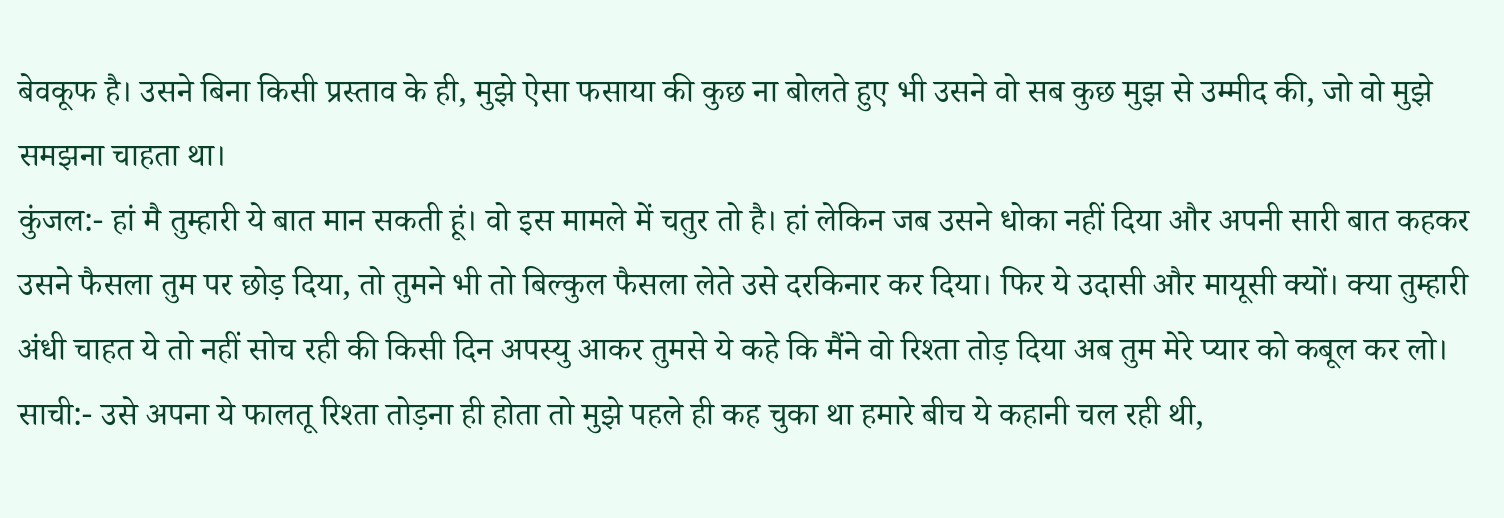बेवकूफ है। उसने बिना किसी प्रस्ताव के ही, मुझे ऐसा फसाया की कुछ ना बोलते हुए भी उसने वो सब कुछ मुझ से उम्मीद की, जो वो मुझे समझना चाहता था।
कुंजल:- हां मै तुम्हारी ये बात मान सकती हूं। वो इस मामले में चतुर तो है। हां लेकिन जब उसने धोका नहीं दिया और अपनी सारी बात कहकर उसने फैसला तुम पर छोड़ दिया, तो तुमने भी तो बिल्कुल फैसला लेते उसे दरकिनार कर दिया। फिर ये उदासी और मायूसी क्यों। क्या तुम्हारी अंधी चाहत ये तो नहीं सोच रही की किसी दिन अपस्यु आकर तुमसे ये कहे कि मैंने वो रिश्ता तोड़ दिया अब तुम मेरे प्यार को कबूल कर लो।
साची:- उसे अपना ये फालतू रिश्ता तोड़ना ही होता तो मुझे पहले ही कह चुका था हमारे बीच ये कहानी चल रही थी,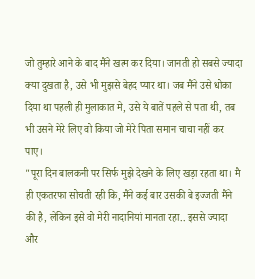जो तुम्हारे आने के बाद मैंने खत्म कर दिया। जानती हो सबसे ज्यादा क्या दुखता है, उसे भी मुझसे बेहद प्यार था। जब मैंने उसे धोका दिया था पहली ही मुलाकात मे, उसे ये बातें पहले से पता थी, तब भी उसने मेरे लिए वो किया जो मेरे पिता समान चाचा नहीं कर पाए।
"पूरा दिन बालकनी पर सिर्फ मुझे देखने के लिए खड़ा रहता था। मै ही एकतरफा सोचती रही कि, मैंने कई बार उसकी बे इज्जती मैंने की है, लेकिन इसे वो मेरी नादानियां मानता रहा.. इससे ज्यादा और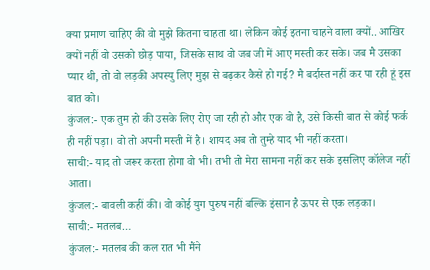क्या प्रमाण चाहिए की वो मुझे कितना चाहता था। लेकिन कोई इतना चाहने वाला क्यों.. आखिर क्यों नहीं वो उसको छोड़ पाया, जिसके साथ वो जब जी में आए मस्ती कर सके। जब मै उसका प्यार थी, तो वो लड़की अपस्यु लिए मुझ से बढ़कर कैसे हो गई? मै बर्दास्त नहीं कर पा रही हूं इस बात को।
कुंजल:- एक तुम हो की उसके लिए रोए जा रही हो और एक वो है, उसे किसी बात से कोई फर्क ही नहीं पड़ा। वो तो अपनी मस्ती में है। शायद अब तो तुम्हे याद भी नहीं करता।
साची:- याद तो जरूर करता होगा वो भी। तभी तो मेरा सामना नहीं कर सके इसलिए कॉलेज नहीं आता।
कुंजल:- बावली कहीं की। वो कोई युग पुरुष नहीं बल्कि इंसान है ऊपर से एक लड़का।
साची:- मतलब…
कुंजल:- मतलब की कल रात भी मैंने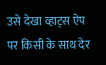उसे देखा व्हाट्स ऐप पर किसी के साथ देर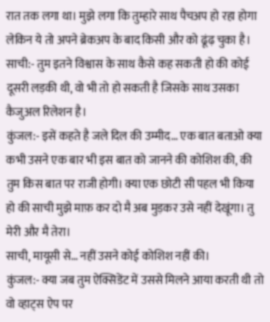रात तक लगा था। मुझे लगा कि तुम्हारे साथ पैचअप हो रहा होगा लेकिन ये तो अपने ब्रेकअप के बाद किसी और को ढूंढ़ चुका है।
साची:- तुम इतने विश्वास के साथ कैसे कह सकती हो की कोई दूसरी लड़की थी, वो भी तो हो सकती है जिसके साथ उसका कैजुअल रिलेशन है।
कुंजल:- इसें कहते है जले दिल की उम्मीद… एक बात बताओ क्या कभी उसने एक बार भी इस बात को जानने की कोशिश की, की तुम किस बात पर राजी होगी। क्या एक छोटी सी पहल भी किया हो की साची मुझे माफ़ कर दो मै अब मुड़कर उसे नहीं देखूंगा। तु मेरी और मै तेरा।
साची, मायूसी से… नहीं उसने कोई कोशिश नहीं की।
कुंजल:- क्या जब तुम ऐक्सिडेंट में उससे मिलने आया करती थी तो वो व्हाट्स ऐप पर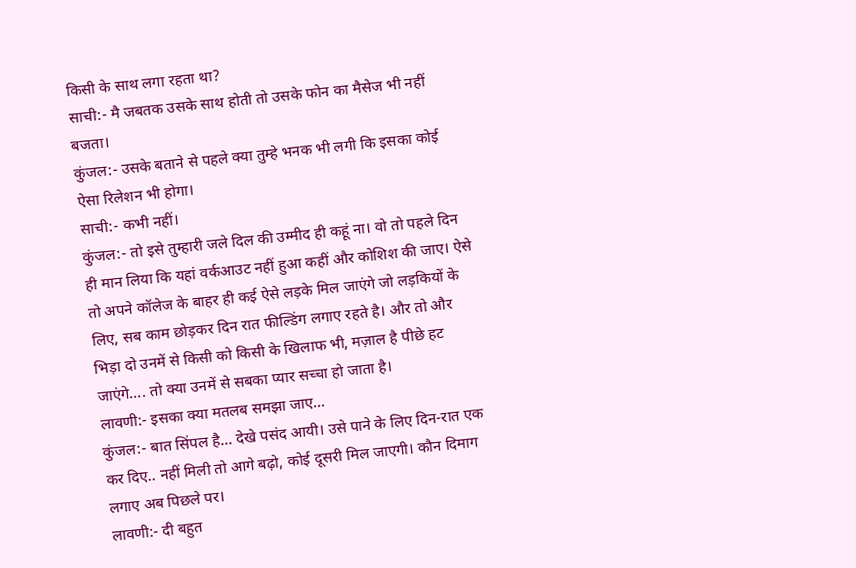किसी के साथ लगा रहता था?
साची:- मै जबतक उसके साथ होती तो उसके फोन का मैसेज भी नहीं बजता।
कुंजल:- उसके बताने से पहले क्या तुम्हे भनक भी लगी कि इसका कोई ऐसा रिलेशन भी होगा।
साची:- कभी नहीं।
कुंजल:- तो इसे तुम्हारी जले दिल की उम्मीद ही कहूं ना। वो तो पहले दिन ही मान लिया कि यहां वर्कआउट नहीं हुआ कहीं और कोशिश की जाए। ऐसे तो अपने कॉलेज के बाहर ही कई ऐसे लड़के मिल जाएंगे जो लड़कियों के लिए, सब काम छोड़कर दिन रात फील्डिंग लगाए रहते है। और तो और भिड़ा दो उनमें से किसी को किसी के खिलाफ भी, मज़ाल है पीछे हट जाएंगे…. तो क्या उनमें से सबका प्यार सच्चा हो जाता है।
लावणी:- इसका क्या मतलब समझा जाए…
कुंजल:- बात सिंपल है… देखे पसंद आयी। उसे पाने के लिए दिन-रात एक कर दिए.. नहीं मिली तो आगे बढ़ो, कोई दूसरी मिल जाएगी। कौन दिमाग लगाए अब पिछले पर।
लावणी:- दी बहुत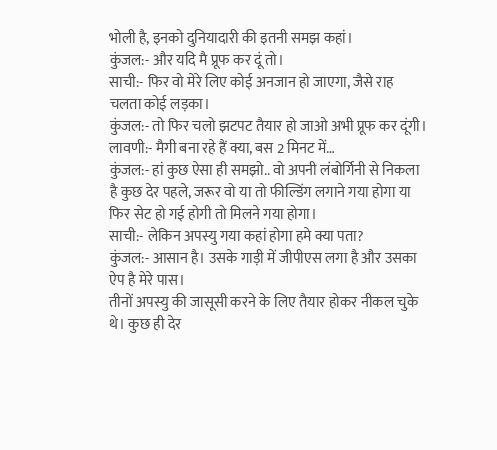भोली है, इनको दुनियादारी की इतनी समझ कहां।
कुंजल:- और यदि मै प्रूफ कर दूं तो।
साची:- फिर वो मेरे लिए कोई अनजान हो जाएगा, जैसे राह चलता कोई लड़का।
कुंजल:- तो फिर चलो झटपट तैयार हो जाओ अभी प्रूफ कर दूंगी।
लावणी:- मैगी बना रहे हैं क्या, बस 2 मिनट में…
कुंजल:- हां कुछ ऐसा ही समझो.. वो अपनी लंबोर्गिनी से निकला है कुछ देर पहले, जरूर वो या तो फील्डिंग लगाने गया होगा या फिर सेट हो गई होगी तो मिलने गया होगा।
साची:- लेकिन अपस्यु गया कहां होगा हमे क्या पता?
कुंजल:- आसान है। उसके गाड़ी में जीपीएस लगा है और उसका ऐप है मेरे पास।
तीनों अपस्यु की जासूसी करने के लिए तैयार होकर नीकल चुके थे। कुछ ही देर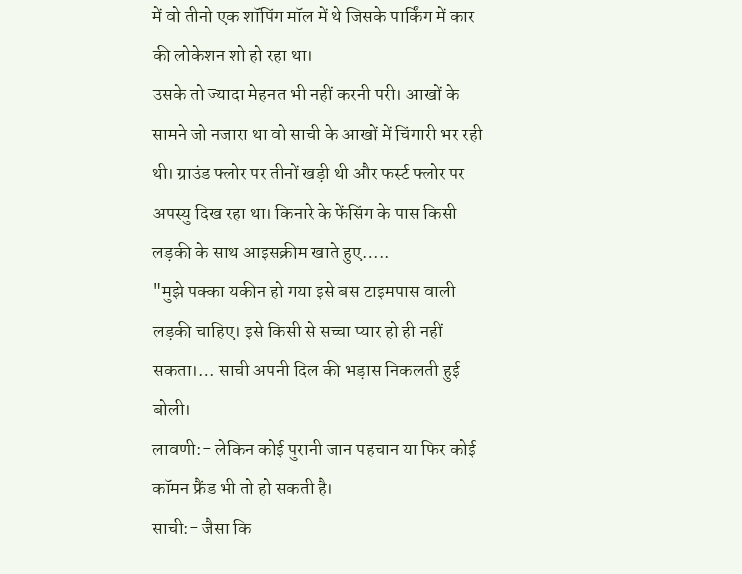में वो तीनो एक शॉपिंग मॉल में थे जिसके पार्किंग में कार की लोकेशन शो हो रहा था।
उसके तो ज्यादा मेहनत भी नहीं करनी परी। आखों के सामने जो नजारा था वो साची के आखों में चिंगारी भर रही थी। ग्राउंड फ्लोर पर तीनों खड़ी थी और फर्स्ट फ्लोर पर अपस्यु दिख रहा था। किनारे के फेंसिंग के पास किसी लड़की के साथ आइसक्रीम खाते हुए…..
"मुझे पक्का यकीन हो गया इसे बस टाइमपास वाली लड़की चाहिए। इसे किसी से सच्चा प्यार हो ही नहीं सकता।… साची अपनी दिल की भड़ास निकलती हुई बोली।
लावणी:- लेकिन कोई पुरानी जान पहचान या फिर कोई कॉमन फ्रैंड भी तो हो सकती है।
साची:- जैसा कि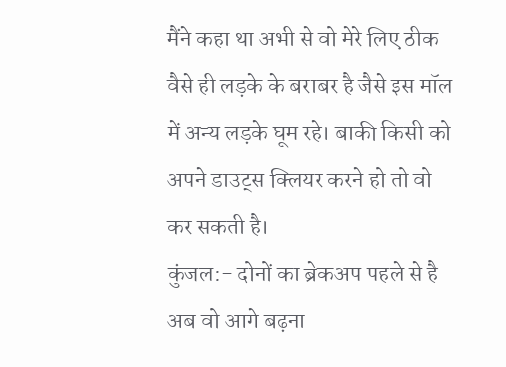मैंने कहा था अभी से वो मेरे लिए ठीक वैसे ही लड़के के बराबर है जैसे इस मॉल में अन्य लड़के घूम रहे। बाकी किसी को अपने डाउट्स क्लियर करने हो तो वो कर सकती है।
कुंजल:- दोनों का ब्रेकअप पहले से है अब वो आगे बढ़ना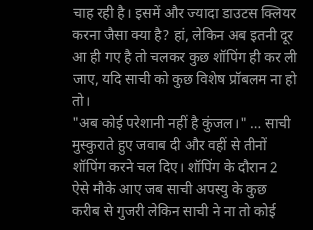चाह रही है। इसमें और ज्यादा डाउटस क्लियर करना जैसा क्या है? हां, लेकिन अब इतनी दूर आ ही गए है तो चलकर कुछ शॉपिंग ही कर ली जाए, यदि साची को कुछ विशेष प्रॉबलम ना हो तो।
"अब कोई परेशानी नहीं है कुंजल।" … साची मुस्कुराते हुए जवाब दी और वहीं से तीनों शॉपिंग करने चल दिए। शॉपिंग के दौरान 2 ऐसे मौके आए जब साची अपस्यु के कुछ करीब से गुजरी लेकिन साची ने ना तो कोई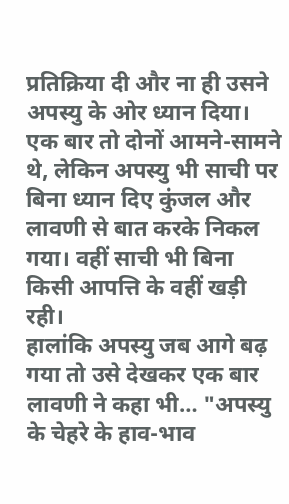प्रतिक्रिया दी और ना ही उसने अपस्यु के ओर ध्यान दिया। एक बार तो दोनों आमने-सामने थे, लेकिन अपस्यु भी साची पर बिना ध्यान दिए कुंजल और लावणी से बात करके निकल गया। वहीं साची भी बिना किसी आपत्ति के वहीं खड़ी रही।
हालांकि अपस्यु जब आगे बढ़ गया तो उसे देखकर एक बार लावणी ने कहा भी… "अपस्यु के चेहरे के हाव-भाव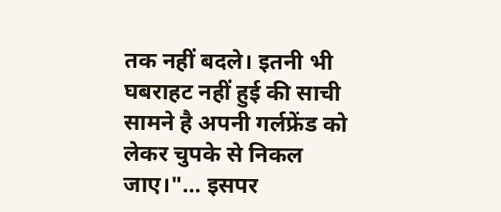तक नहीं बदले। इतनी भी घबराहट नहीं हुई की साची सामने है अपनी गर्लफ्रेंड को लेकर चुपके से निकल जाए।"… इसपर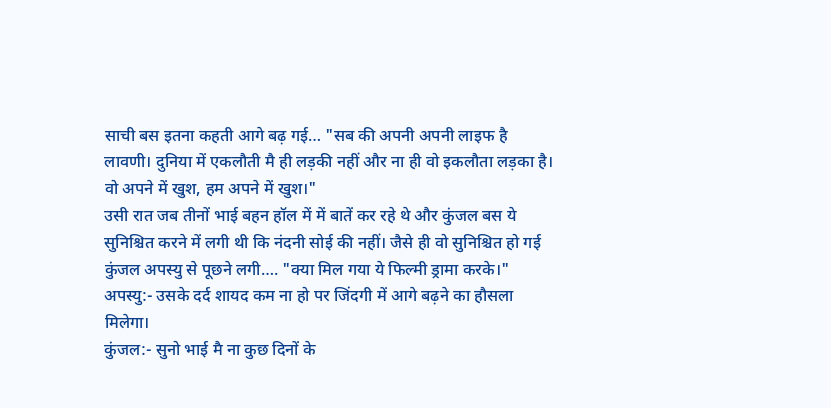साची बस इतना कहती आगे बढ़ गई… "सब की अपनी अपनी लाइफ है लावणी। दुनिया में एकलौती मै ही लड़की नहीं और ना ही वो इकलौता लड़का है। वो अपने में खुश, हम अपने में खुश।"
उसी रात जब तीनों भाई बहन हॉल में में बातें कर रहे थे और कुंजल बस ये सुनिश्चित करने में लगी थी कि नंदनी सोई की नहीं। जैसे ही वो सुनिश्चित हो गई कुंजल अपस्यु से पूछने लगी…. "क्या मिल गया ये फिल्मी ड्रामा करके।"
अपस्यु:- उसके दर्द शायद कम ना हो पर जिंदगी में आगे बढ़ने का हौसला मिलेगा।
कुंजल:- सुनो भाई मै ना कुछ दिनों के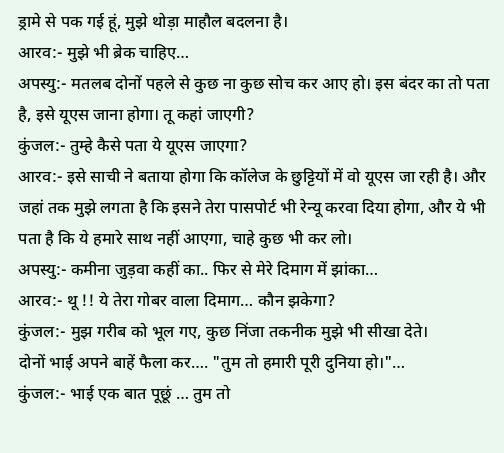ड्रामे से पक गई हूं, मुझे थोड़ा माहौल बदलना है।
आरव:- मुझे भी ब्रेक चाहिए…
अपस्यु:- मतलब दोनों पहले से कुछ ना कुछ सोच कर आए हो। इस बंदर का तो पता है, इसे यूएस जाना होगा। तू कहां जाएगी?
कुंजल:- तुम्हे कैसे पता ये यूएस जाएगा?
आरव:- इसे साची ने बताया होगा कि कॉलेज के छुट्टियों में वो यूएस जा रही है। और जहां तक मुझे लगता है कि इसने तेरा पासपोर्ट भी रेन्यू करवा दिया होगा, और ये भी पता है कि ये हमारे साथ नहीं आएगा, चाहे कुछ भी कर लो।
अपस्यु:- कमीना जुड़वा कहीं का.. फिर से मेरे दिमाग में झांका…
आरव:- थू !! ये तेरा गोबर वाला दिमाग… कौन झकेगा?
कुंजल:- मुझ गरीब को भूल गए, कुछ निंजा तकनीक मुझे भी सीखा देते।
दोनों भाई अपने बाहें फैला कर…. "तुम तो हमारी पूरी दुनिया हो।"…
कुंजल:- भाई एक बात पूछूं … तुम तो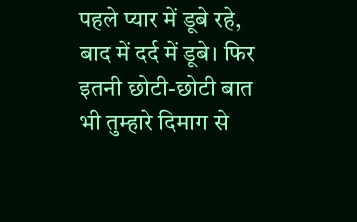पहले प्यार में डूबे रहे, बाद में दर्द में डूबे। फिर इतनी छोटी-छोटी बात भी तुम्हारे दिमाग से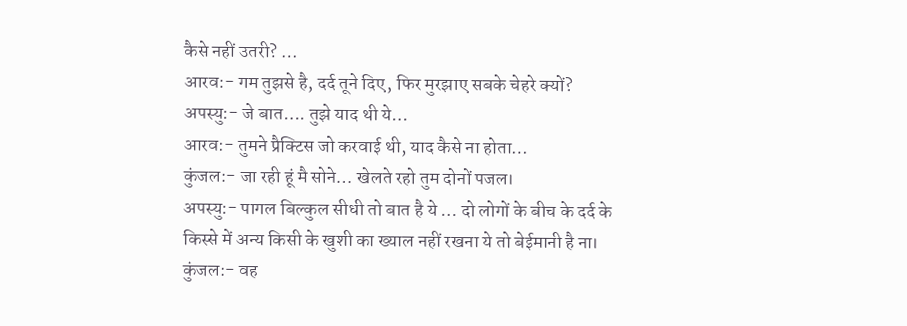कैसे नहीं उतरी? …
आरव:- गम तुझसे है, दर्द तूने दिए, फिर मुरझाए सबके चेहरे क्यों?
अपस्यु:- जे बात…. तुझे याद थी ये…
आरव:- तुमने प्रैक्टिस जो करवाई थी, याद कैसे ना होता…
कुंजल:- जा रही हूं मै सोने… खेलते रहो तुम दोनों पजल।
अपस्यु:- पागल बिल्कुल सीधी तो बात है ये … दो लोगों के बीच के दर्द के किस्से में अन्य किसी के खुशी का ख्याल नहीं रखना ये तो बेईमानी है ना।
कुंजल:- वह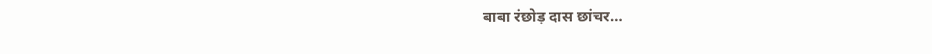बाबा रंछोड़ दास छांचर…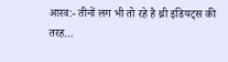आरव:- तीनों लग भी तो रहे है थ्री इडियट्स की तरह…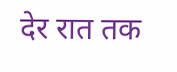देर रात तक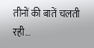तीनों की बातें चलती रही…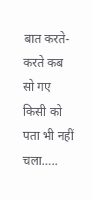बात करते-करते कब सो गए किसी को पता भी नहीं चला…..